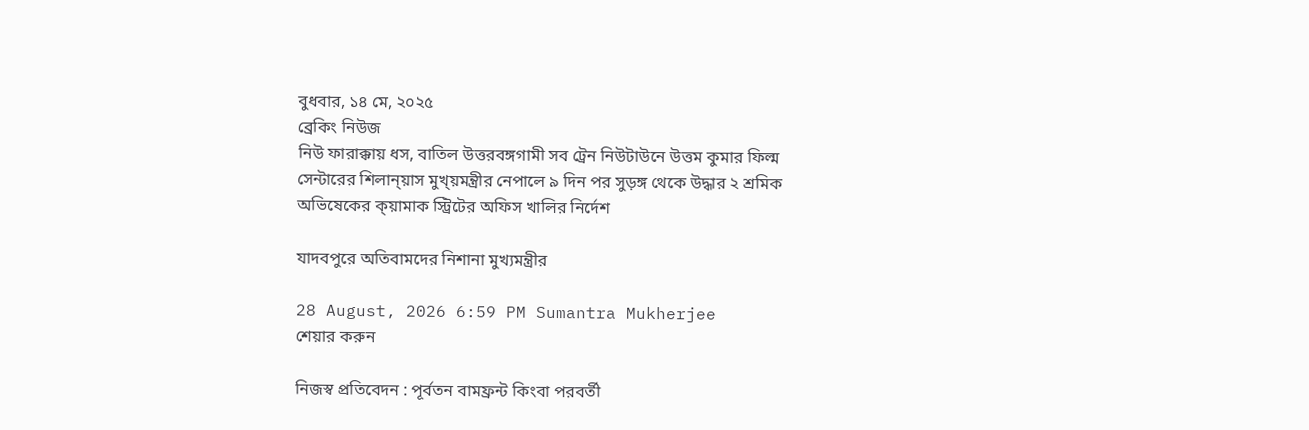বুধবার, ১৪ মে, ২০২৫
ব্রেকিং নিউজ
নিউ ফারাক্কায় ধস, বাতিল উত্তরবঙ্গগামী সব ট্রেন নিউটাউনে উত্তম কুমার ফিল্ম সেন্টারের শিলান্য়াস মুখ্য়মন্ত্রীর নেপালে ৯ দিন পর সুড়ঙ্গ থেকে উদ্ধার ২ শ্রমিক অভিষেকের ক্য়ামাক স্ট্রিটের অফিস খালির নির্দেশ

যাদবপুরে অতিবামদের নিশানা মুখ্যমন্ত্রীর

28 August, 2026 6:59 PM Sumantra Mukherjee
শেয়ার করুন

নিজস্ব প্রতিবেদন : পূর্বতন বামফ্রন্ট কিংবা পরবর্তী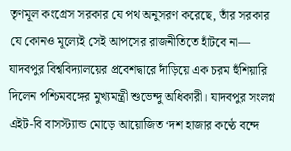তৃণমূল কংগ্রেস সরকার যে পথ অনুসরণ করেছে, তাঁর সরকার যে কোনও মূল্যেই সেই আপসের রাজনীতিতে হাঁটবে না— যাদবপুর বিশ্ববিদ্যালয়ের প্রবেশদ্বারে দাঁড়িয়ে এক চরম হুঁশিয়ারি দিলেন পশ্চিমবঙ্গের মুখ্যমন্ত্রী শুভেন্দু অধিকারী। যাদবপুর সংলগ্ন এইট-বি বাসস্ট্যান্ড মোড়ে আয়োজিত ‘দশ হাজার কণ্ঠে বন্দে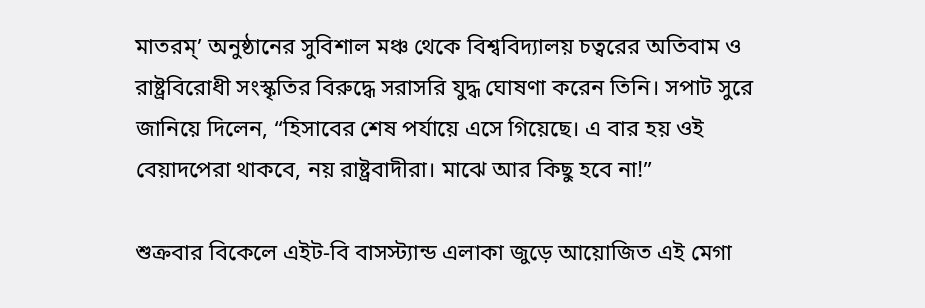মাতরম্’ অনুষ্ঠানের সুবিশাল মঞ্চ থেকে বিশ্ববিদ্যালয় চত্বরের অতিবাম ও রাষ্ট্রবিরোধী সংস্কৃতির বিরুদ্ধে সরাসরি যুদ্ধ ঘোষণা করেন তিনি। সপাট সুরে জানিয়ে দিলেন, “হিসাবের শেষ পর্যায়ে এসে গিয়েছে। এ বার হয় ওই বেয়াদপেরা থাকবে, নয় রাষ্ট্রবাদীরা। মাঝে আর কিছু হবে না!”

শুক্রবার বিকেলে এইট-বি বাসস্ট্যান্ড এলাকা জুড়ে আয়োজিত এই মেগা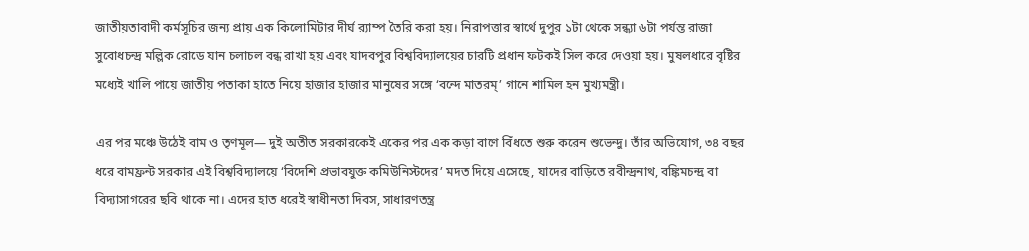জাতীয়তাবাদী কর্মসূচির জন্য প্রায় এক কিলোমিটার দীর্ঘ র‌্যাম্প তৈরি করা হয়। নিরাপত্তার স্বার্থে দুপুর ১টা থেকে সন্ধ্যা ৬টা পর্যন্ত রাজা সুবোধচন্দ্র মল্লিক রোডে যান চলাচল বন্ধ রাখা হয় এবং যাদবপুর বিশ্ববিদ্যালয়ের চারটি প্রধান ফটকই সিল করে দেওয়া হয়। মুষলধারে বৃষ্টির মধ্যেই খালি পায়ে জাতীয় পতাকা হাতে নিয়ে হাজার হাজার মানুষের সঙ্গে ‘বন্দে মাতরম্’ গানে শামিল হন মুখ্যমন্ত্রী।

এর পর মঞ্চে উঠেই বাম ও তৃণমূল— দুই অতীত সরকারকেই একের পর এক কড়া বাণে বিঁধতে শুরু করেন শুভেন্দু। তাঁর অভিযোগ, ৩৪ বছর ধরে বামফ্রন্ট সরকার এই বিশ্ববিদ্যালয়ে ‘বিদেশি প্রভাবযুক্ত কমিউনিস্টদের’ মদত দিয়ে এসেছে, যাদের বাড়িতে রবীন্দ্রনাথ, বঙ্কিমচন্দ্র বা বিদ্যাসাগরের ছবি থাকে না। এদের হাত ধরেই স্বাধীনতা দিবস, সাধারণতন্ত্র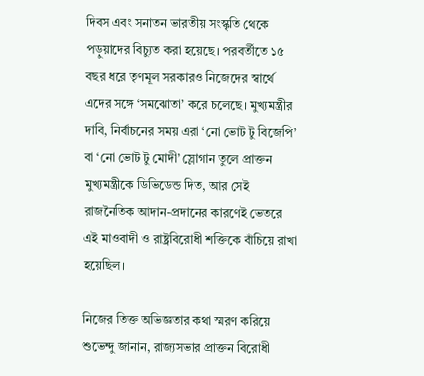দিবস এবং সনাতন ভারতীয় সংস্কৃতি থেকে পড়ুয়াদের বিচ্যুত করা হয়েছে। পরবর্তীতে ১৫ বছর ধরে তৃণমূল সরকারও নিজেদের স্বার্থে এদের সঙ্গে ‘সমঝোতা’ করে চলেছে। মুখ্যমন্ত্রীর দাবি, নির্বাচনের সময় এরা ‘নো ভোট টু বিজেপি’ বা ‘নো ভোট টু মোদী’ স্লোগান তুলে প্রাক্তন মুখ্যমন্ত্রীকে ডিভিডেন্ড দিত, আর সেই রাজনৈতিক আদান-প্রদানের কারণেই ভেতরে এই মাওবাদী ও রাষ্ট্রবিরোধী শক্তিকে বাঁচিয়ে রাখা হয়েছিল।

নিজের তিক্ত অভিজ্ঞতার কথা স্মরণ করিয়ে শুভেন্দু জানান, রাজ্যসভার প্রাক্তন বিরোধী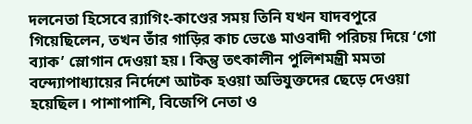দলনেতা হিসেবে র‌্যাগিং-কাণ্ডের সময় তিনি যখন যাদবপুরে গিয়েছিলেন, তখন তাঁর গাড়ির কাচ ভেঙে মাওবাদী পরিচয় দিয়ে ‘গো ব্যাক’ স্লোগান দেওয়া হয়। কিন্তু তৎকালীন পুলিশমন্ত্রী মমতা বন্দ্যোপাধ্যায়ের নির্দেশে আটক হওয়া অভিযুক্তদের ছেড়ে দেওয়া হয়েছিল। পাশাপাশি, বিজেপি নেতা ও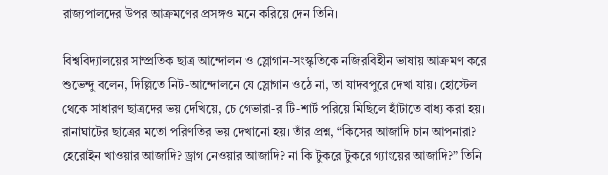রাজ্যপালদের উপর আক্রমণের প্রসঙ্গও মনে করিয়ে দেন তিনি।

বিশ্ববিদ্যালয়ের সাম্প্রতিক ছাত্র আন্দোলন ও স্লোগান-সংস্কৃতিকে নজিরবিহীন ভাষায় আক্রমণ করে শুভেন্দু বলেন, দিল্লিতে নিট-আন্দোলনে যে স্লোগান ওঠে না, তা যাদবপুরে দেখা যায়। হোস্টেল থেকে সাধারণ ছাত্রদের ভয় দেখিয়ে, চে গেভারা-র টি-শার্ট পরিয়ে মিছিলে হাঁটাতে বাধ্য করা হয়। রানাঘাটের ছাত্রের মতো পরিণতির ভয় দেখানো হয়। তাঁর প্রশ্ন, “কিসের আজাদি চান আপনারা? হেরোইন খাওয়ার আজাদি? ড্রাগ নেওয়ার আজাদি? না কি টুকরে টুকরে গ্যাংয়ের আজাদি?” তিনি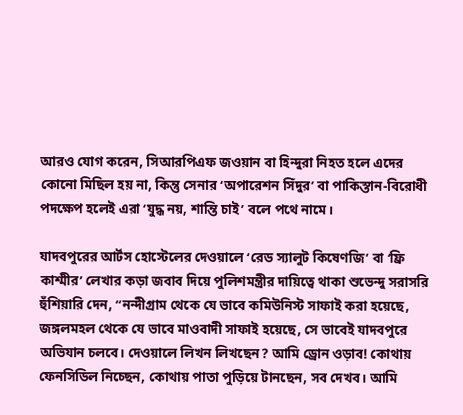আরও যোগ করেন, সিআরপিএফ জওয়ান বা হিন্দুরা নিহত হলে এদের কোনো মিছিল হয় না, কিন্তু সেনার ‘অপারেশন সিঁদুর’ বা পাকিস্তান-বিরোধী পদক্ষেপ হলেই এরা ‘যুদ্ধ নয়, শান্তি চাই’ বলে পথে নামে।

যাদবপুরের আর্টস হোস্টেলের দেওয়ালে ‘রেড স্যালুট কিষেণজি’ বা ‘ফ্রি কাশ্মীর’ লেখার কড়া জবাব দিয়ে পুলিশমন্ত্রীর দায়িত্বে থাকা শুভেন্দু সরাসরি হুঁশিয়ারি দেন, “নন্দীগ্রাম থেকে যে ভাবে কমিউনিস্ট সাফাই করা হয়েছে, জঙ্গলমহল থেকে যে ভাবে মাওবাদী সাফাই হয়েছে, সে ভাবেই যাদবপুরে অভিযান চলবে। দেওয়ালে লিখন লিখছেন? আমি ড্রোন ওড়াব! কোথায় ফেনসিডিল নিচ্ছেন, কোথায় পাতা পুড়িয়ে টানছেন, সব দেখব। আমি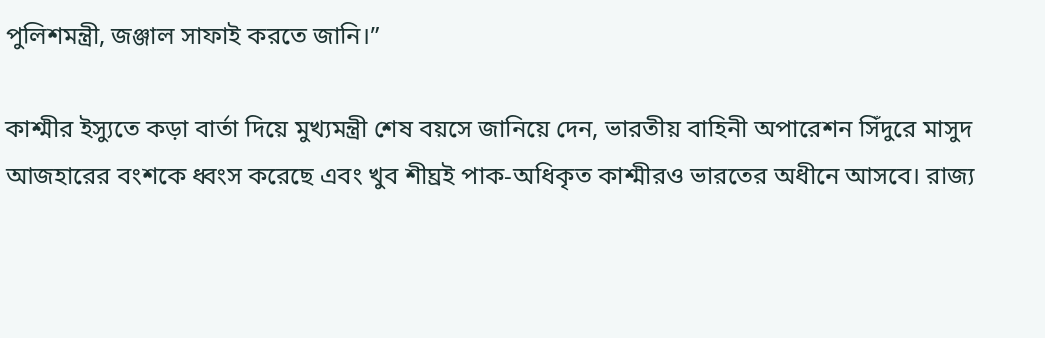পুলিশমন্ত্রী, জঞ্জাল সাফাই করতে জানি।”

কাশ্মীর ইস্যুতে কড়া বার্তা দিয়ে মুখ্যমন্ত্রী শেষ বয়সে জানিয়ে দেন, ভারতীয় বাহিনী অপারেশন সিঁদুরে মাসুদ আজহারের বংশকে ধ্বংস করেছে এবং খুব শীঘ্রই পাক-অধিকৃত কাশ্মীরও ভারতের অধীনে আসবে। রাজ্য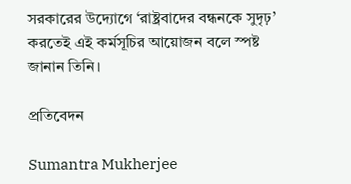সরকারের উদ্যোগে ‘রাষ্ট্রবাদের বন্ধনকে সুদৃঢ়’ করতেই এই কর্মসূচির আয়োজন বলে স্পষ্ট জানান তিনি।

প্রতিবেদন

Sumantra Mukherjee